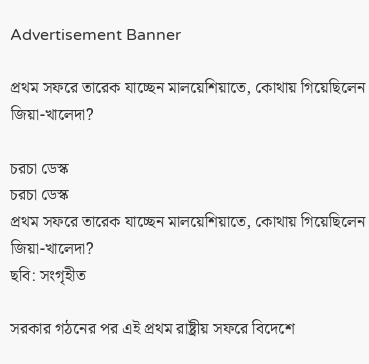Advertisement Banner

প্রথম সফরে তারেক যাচ্ছেন মালয়েশিয়াতে, কোথায় গিয়েছিলেন জিয়া-খালেদা?

চরচা ডেস্ক
চরচা ডেস্ক
প্রথম সফরে তারেক যাচ্ছেন মালয়েশিয়াতে, কোথায় গিয়েছিলেন জিয়া-খালেদা?
ছবি: সংগৃহীত

সরকার গঠনের পর এই প্রথম রাষ্ট্রীয় সফরে বিদেশে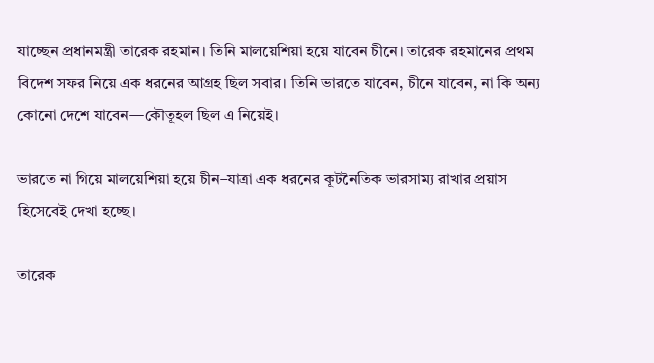যাচ্ছেন প্রধানমন্ত্রী তারেক রহমান। তিনি মালয়েশিয়া হয়ে যাবেন চীনে। তারেক রহমানের প্রথম বিদেশ সফর নিয়ে এক ধরনের আগ্রহ ছিল সবার। তিনি ভারতে যাবেন, চীনে যাবেন, না কি অন্য কোনো দেশে যাবেন—কৌতূহল ছিল এ নিয়েই।

ভারতে না গিয়ে মালয়েশিয়া হয়ে চীন–যাত্রা এক ধরনের কূটনৈতিক ভারসাম্য রাখার প্রয়াস হিসেবেই দেখা হচ্ছে।

তারেক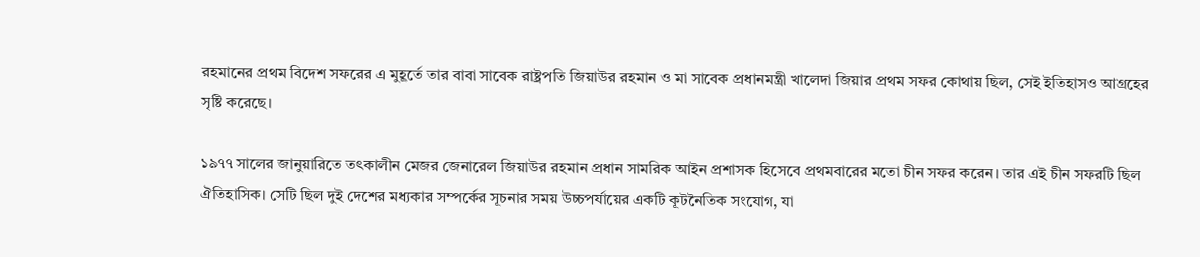রহমানের প্রথম বিদেশ সফরের এ মুহূর্তে তার বাবা সাবেক রাষ্ট্রপতি জিয়াউর রহমান ও মা সাবেক প্রধানমন্ত্রী খালেদা জিয়ার প্রথম সফর কোথায় ছিল, সেই ইতিহাসও আগ্রহের সৃষ্টি করেছে।

১৯৭৭ সালের জানুয়ারিতে তৎকালীন মেজর জেনারেল জিয়াউর রহমান প্রধান সামরিক আইন প্রশাসক হিসেবে প্রথমবারের মতো চীন সফর করেন। তার এই চীন সফরটি ছিল ঐতিহাসিক। সেটি ছিল দুই দেশের মধ্যকার সম্পর্কের সূচনার সময় উচ্চপর্যায়ের একটি কূটনৈতিক সংযোগ, যা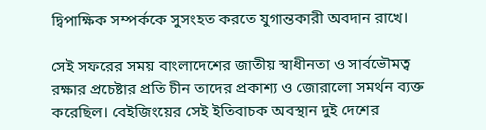দ্বিপাক্ষিক সম্পর্ককে সুসংহত করতে যুগান্তকারী অবদান রাখে।

সেই সফরের সময় বাংলাদেশের জাতীয় স্বাধীনতা ও সার্বভৌমত্ব রক্ষার প্রচেষ্টার প্রতি চীন তাদের প্রকাশ্য ও জোরালো সমর্থন ব্যক্ত করেছিল। বেইজিংয়ের সেই ইতিবাচক অবস্থান দুই দেশের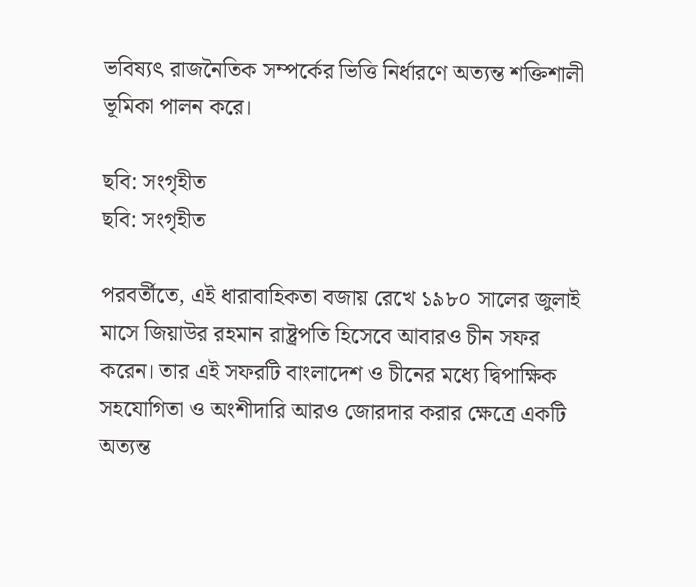ভবিষ্যৎ রাজনৈতিক সম্পর্কের ভিত্তি নির্ধারণে অত্যন্ত শক্তিশালী ভূমিকা পালন করে।

ছবি: সংগৃহীত
ছবি: সংগৃহীত

পরবর্তীতে, এই ধারাবাহিকতা বজায় রেখে ১৯৮০ সালের জুলাই মাসে জিয়াউর রহমান রাষ্ট্রপতি হিসেবে আবারও চীন সফর করেন। তার এই সফরটি বাংলাদেশ ও চীনের মধ্যে দ্বিপাক্ষিক সহযোগিতা ও অংশীদারি আরও জোরদার করার ক্ষেত্রে একটি অত্যন্ত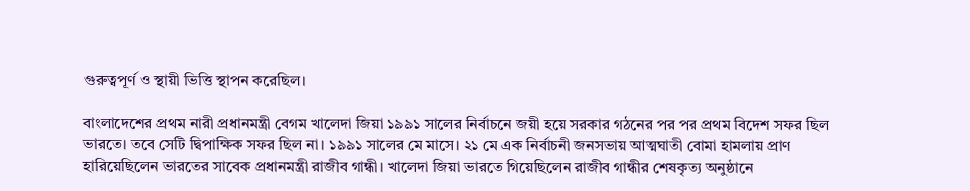গুরুত্বপূর্ণ ও স্থায়ী ভিত্তি স্থাপন করেছিল।

বাংলাদেশের প্রথম নারী প্রধানমন্ত্রী বেগম খালেদা জিয়া ১৯৯১ সালের নির্বাচনে জয়ী হয়ে সরকার গঠনের পর পর প্রথম বিদেশ সফর ছিল ভারতে। তবে সেটি দ্বিপাক্ষিক সফর ছিল না। ১৯৯১ সালের মে মাসে। ২১ মে এক নির্বাচনী জনসভায় আত্মঘাতী বোমা হামলায় প্রাণ হারিয়েছিলেন ভারতের সাবেক প্রধানমন্ত্রী রাজীব গান্ধী। খালেদা জিয়া ভারতে গিয়েছিলেন রাজীব গান্ধীর শেষকৃত্য অনুষ্ঠানে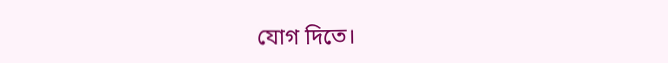যোগ দিতে।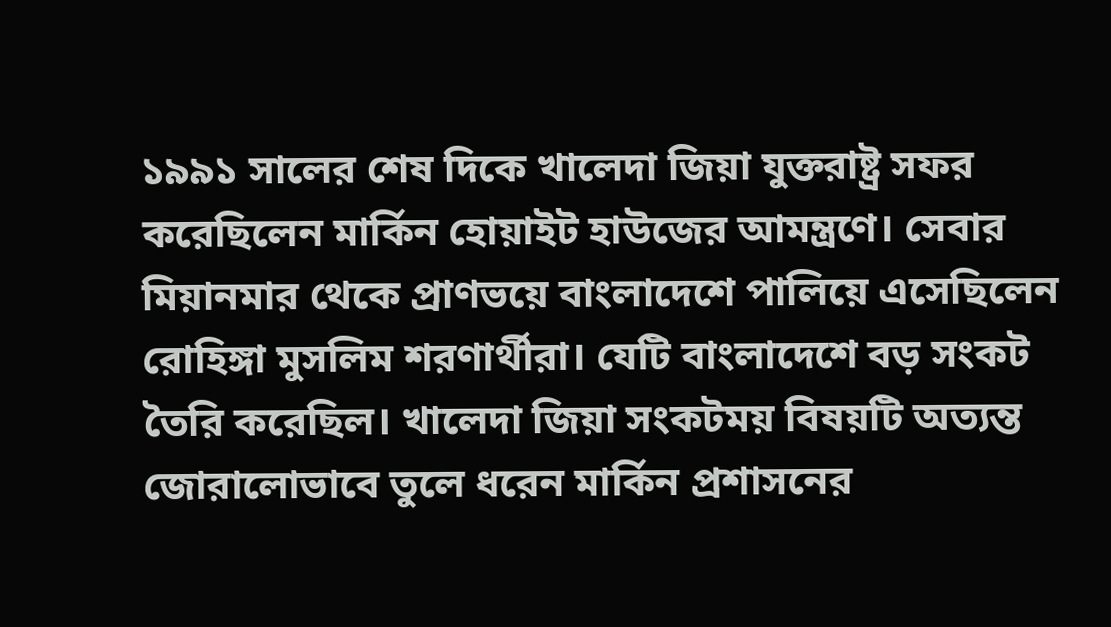১৯৯১ সালের শেষ দিকে খালেদা জিয়া যুক্তরাষ্ট্র সফর করেছিলেন মার্কিন হোয়াইট হাউজের আমন্ত্রণে। সেবার মিয়ানমার থেকে প্রাণভয়ে বাংলাদেশে পালিয়ে এসেছিলেন রোহিঙ্গা মুসলিম শরণার্থীরা। যেটি বাংলাদেশে বড় সংকট তৈরি করেছিল। খালেদা জিয়া সংকটময় বিষয়টি অত্যন্ত জোরালোভাবে তুলে ধরেন মার্কিন প্রশাসনের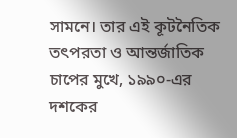সামনে। তার এই কূটনৈতিক তৎপরতা ও আন্তর্জাতিক চাপের মুখে, ১৯৯০-এর দশকের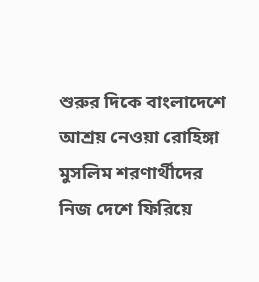শুরুর দিকে বাংলাদেশে আশ্রয় নেওয়া রোহিঙ্গা মুসলিম শরণার্থীদের নিজ দেশে ফিরিয়ে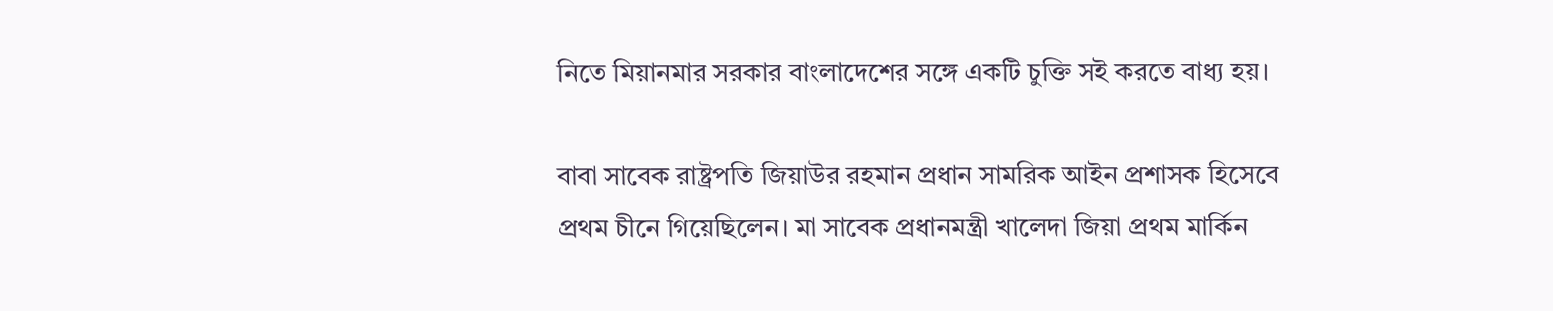নিতে মিয়ানমার সরকার বাংলাদেশের সঙ্গে একটি চুক্তি সই করতে বাধ্য হয়।

বাবা সাবেক রাষ্ট্রপতি জিয়াউর রহমান প্রধান সামরিক আইন প্রশাসক হিসেবে প্রথম চীনে গিয়েছিলেন। মা সাবেক প্রধানমন্ত্রী খালেদা জিয়া প্রথম মার্কিন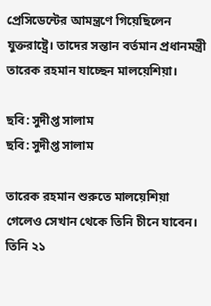প্রেসিডেন্টের আমন্ত্রণে গিয়েছিলেন যুক্তরাষ্ট্রে। তাদের সন্তান বর্তমান প্রধানমন্ত্রী তারেক রহমান যাচ্ছেন মালয়েশিয়া।

ছবি: সুদীপ্ত সালাম
ছবি: সুদীপ্ত সালাম

তারেক রহমান শুরুতে মালয়েশিয়া গেলেও সেখান থেকে তিনি চীনে যাবেন। তিনি ২১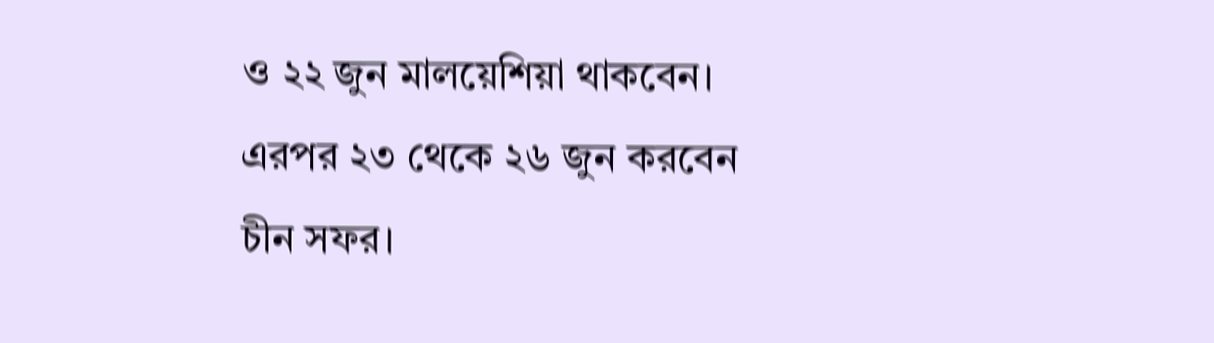ও ২২ জুন মালয়েশিয়া থাকবেন। এরপর ২৩ থেকে ২৬ জুন করবেন চীন সফর।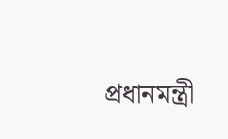প্রধানমন্ত্রী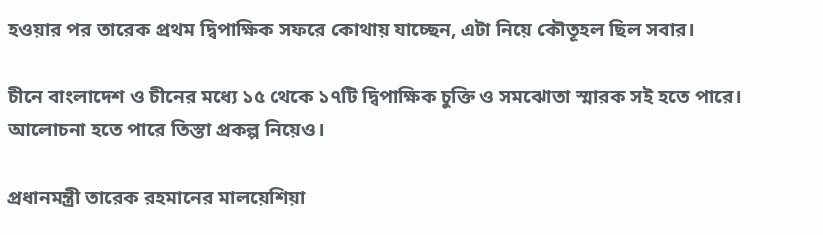হওয়ার পর তারেক প্রথম দ্বিপাক্ষিক সফরে কোথায় যাচ্ছেন, এটা নিয়ে কৌতূহল ছিল সবার।

চীনে বাংলাদেশ ও চীনের মধ্যে ১৫ থেকে ১৭টি দ্বিপাক্ষিক চুক্তি ও সমঝোতা স্মারক সই হতে পারে। আলোচনা হতে পারে তিস্তা প্রকল্প নিয়েও।

প্রধানমন্ত্রী তারেক রহমানের মালয়েশিয়া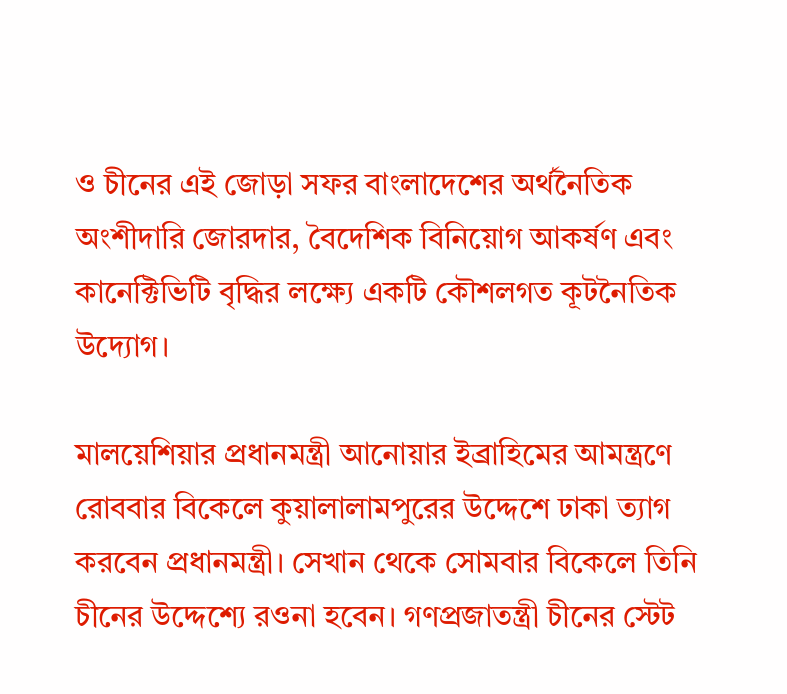ও চীনের এই জোড়া সফর বাংলাদেশের অর্থনৈতিক অংশীদারি জোরদার, বৈদেশিক বিনিয়োগ আকর্ষণ এবং কানেক্টিভিটি বৃদ্ধির লক্ষ্যে একটি কৌশলগত কূটনৈতিক উদ্যোগ।

মালয়েশিয়ার প্রধানমন্ত্রী আনোয়ার ইব্রাহিমের আমন্ত্রণে রোববার বিকেলে কুয়ালালামপুরের উদ্দেশে ঢাকা ত্যাগ করবেন প্রধানমন্ত্রী। সেখান থেকে সোমবার বিকেলে তিনি চীনের উদ্দেশ্যে রওনা হবেন। গণপ্রজাতন্ত্রী চীনের স্টেট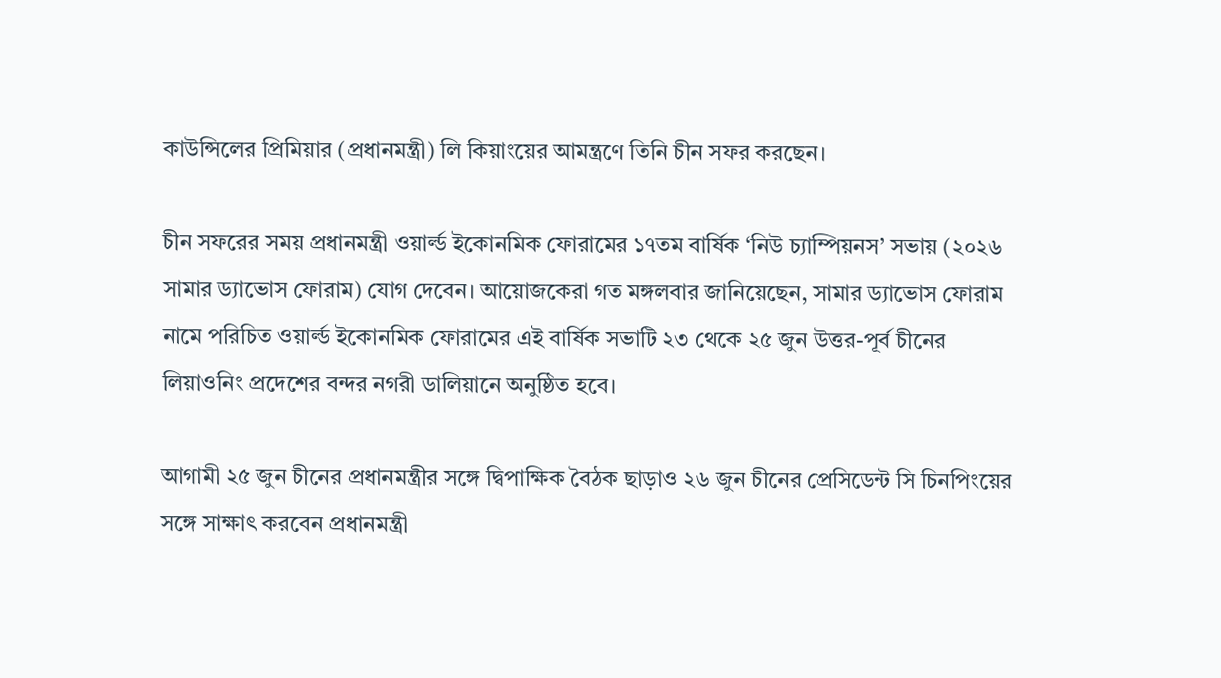কাউন্সিলের প্রিমিয়ার (প্রধানমন্ত্রী) লি কিয়াংয়ের আমন্ত্রণে তিনি চীন সফর করছেন।

চীন সফরের সময় প্রধানমন্ত্রী ওয়ার্ল্ড ইকোনমিক ফোরামের ১৭তম বার্ষিক ‘নিউ চ্যাম্পিয়নস’ সভায় (২০২৬ সামার ড্যাভোস ফোরাম) যোগ দেবেন। আয়োজকেরা গত মঙ্গলবার জানিয়েছেন, সামার ড্যাভোস ফোরাম নামে পরিচিত ওয়ার্ল্ড ইকোনমিক ফোরামের এই বার্ষিক সভাটি ২৩ থেকে ২৫ জুন উত্তর-পূর্ব চীনের লিয়াওনিং প্রদেশের বন্দর নগরী ডালিয়ানে অনুষ্ঠিত হবে।

আগামী ২৫ জুন চীনের প্রধানমন্ত্রীর সঙ্গে দ্বিপাক্ষিক বৈঠক ছাড়াও ২৬ জুন চীনের প্রেসিডেন্ট সি চিনপিংয়ের সঙ্গে সাক্ষাৎ করবেন প্রধানমন্ত্রী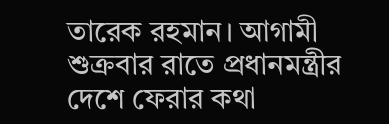তারেক রহমান। আগামী শুক্রবার রাতে প্রধানমন্ত্রীর দেশে ফেরার কথা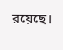রয়েছে।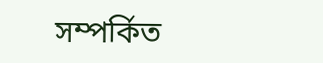সম্পর্কিত